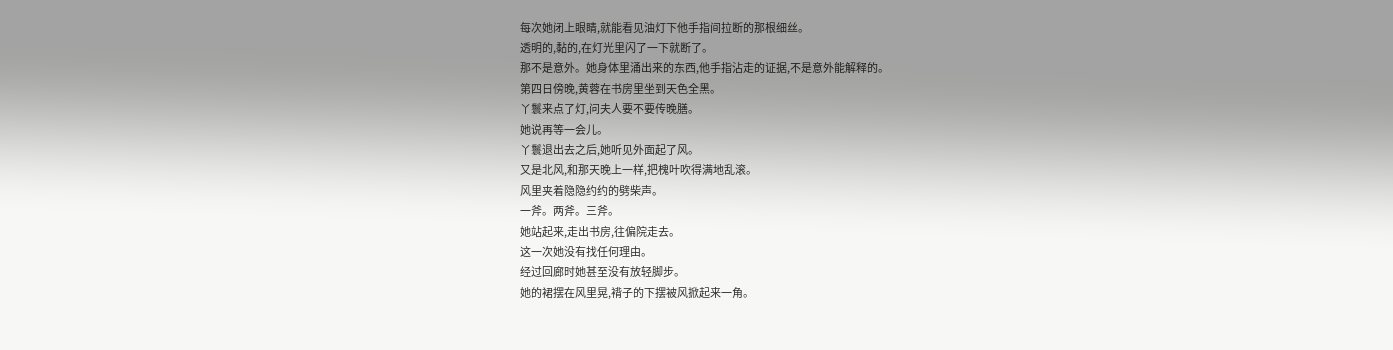每次她闭上眼睛,就能看见油灯下他手指间拉断的那根细丝。
透明的,黏的,在灯光里闪了一下就断了。
那不是意外。她身体里涌出来的东西,他手指沾走的证据,不是意外能解释的。
第四日傍晚,黄蓉在书房里坐到天色全黑。
丫鬟来点了灯,问夫人要不要传晚膳。
她说再等一会儿。
丫鬟退出去之后,她听见外面起了风。
又是北风,和那天晚上一样,把槐叶吹得满地乱滚。
风里夹着隐隐约约的劈柴声。
一斧。两斧。三斧。
她站起来,走出书房,往偏院走去。
这一次她没有找任何理由。
经过回廊时她甚至没有放轻脚步。
她的裙摆在风里晃,褙子的下摆被风掀起来一角。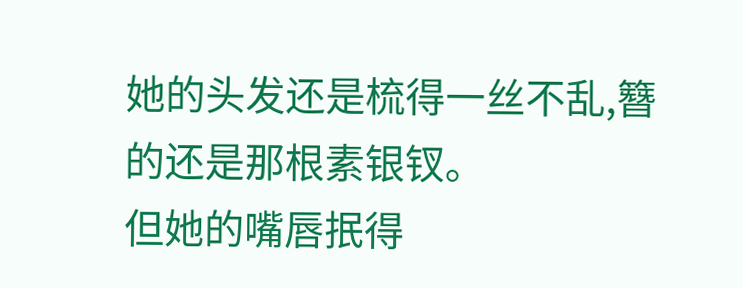她的头发还是梳得一丝不乱,簪的还是那根素银钗。
但她的嘴唇抿得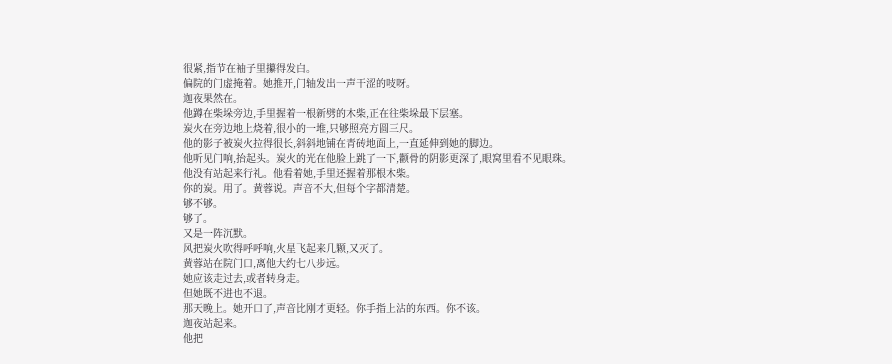很紧,指节在袖子里攥得发白。
偏院的门虚掩着。她推开,门轴发出一声干涩的吱呀。
迦夜果然在。
他蹲在柴垛旁边,手里握着一根新劈的木柴,正在往柴垛最下层塞。
炭火在旁边地上烧着,很小的一堆,只够照亮方圆三尺。
他的影子被炭火拉得很长,斜斜地铺在青砖地面上,一直延伸到她的脚边。
他听见门响,抬起头。炭火的光在他脸上跳了一下,颧骨的阴影更深了,眼窝里看不见眼珠。
他没有站起来行礼。他看着她,手里还握着那根木柴。
你的炭。用了。黄蓉说。声音不大,但每个字都清楚。
够不够。
够了。
又是一阵沉默。
风把炭火吹得呼呼响,火星飞起来几颗,又灭了。
黄蓉站在院门口,离他大约七八步远。
她应该走过去,或者转身走。
但她既不进也不退。
那天晚上。她开口了,声音比刚才更轻。你手指上沾的东西。你不该。
迦夜站起来。
他把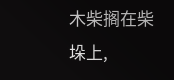木柴搁在柴垛上,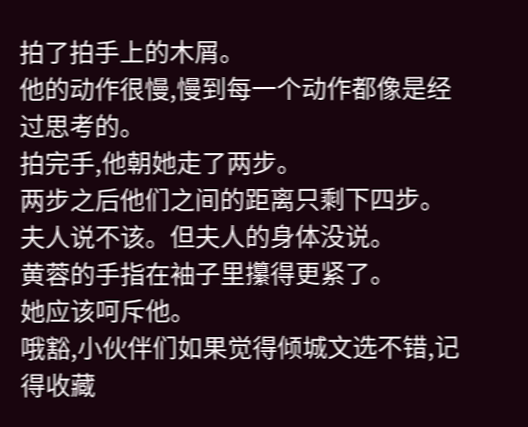拍了拍手上的木屑。
他的动作很慢,慢到每一个动作都像是经过思考的。
拍完手,他朝她走了两步。
两步之后他们之间的距离只剩下四步。
夫人说不该。但夫人的身体没说。
黄蓉的手指在袖子里攥得更紧了。
她应该呵斥他。
哦豁,小伙伴们如果觉得倾城文选不错,记得收藏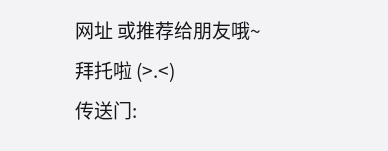网址 或推荐给朋友哦~拜托啦 (>.<)
传送门: